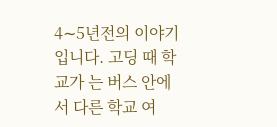4∼5년전의 이야기입니다. 고딩 때 학교가 는 버스 안에서 다른 학교 여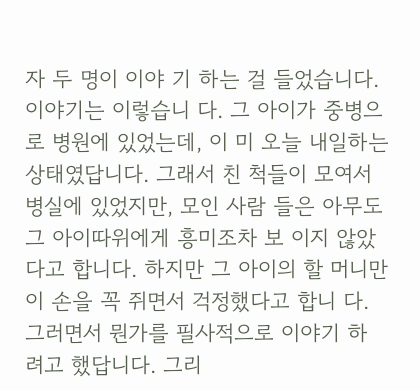자 두 명이 이야 기 하는 걸 들었습니다. 이야기는 이렇습니 다. 그 아이가 중병으로 병원에 있었는데, 이 미 오늘 내일하는 상태였답니다. 그래서 친 척들이 모여서 병실에 있었지만, 모인 사람 들은 아무도 그 아이따위에게 흥미조차 보 이지 않았다고 합니다. 하지만 그 아이의 할 머니만이 손을 꼭 쥐면서 걱정했다고 합니 다. 그러면서 뭔가를 필사적으로 이야기 하 려고 했답니다. 그리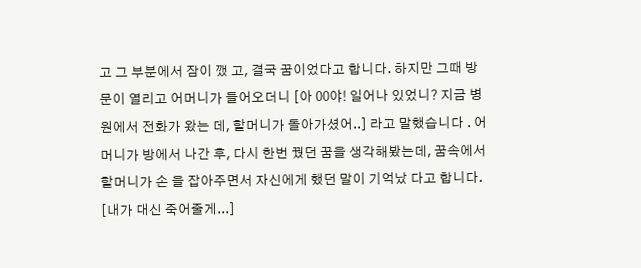고 그 부분에서 잠이 깼 고, 결국 꿈이었다고 합니다. 하지만 그때 방 문이 열리고 어머니가 들어오더니 [아 00야! 일어나 있었니? 지금 병원에서 전화가 왔는 데, 할머니가 돌아가셨어..] 라고 말했습니다 . 어머니가 방에서 나간 후, 다시 한번 꿨던 꿈을 생각해봤는데, 꿈속에서 할머니가 손 을 잡아주면서 자신에게 했던 말이 기억났 다고 합니다. [내가 대신 죽어줄게...]